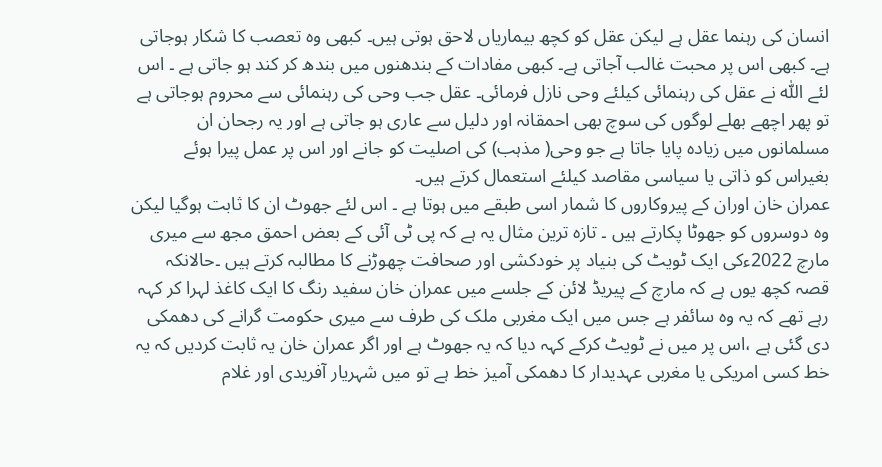انسان کی رہنما عقل ہے لیکن عقل کو کچھ بیماریاں لاحق ہوتی ہیں۔ کبھی وہ تعصب کا شکار ہوجاتی ہے۔ کبھی اس پر محبت غالب آجاتی ہے۔ کبھی مفادات کے بندھنوں میں بندھ کر کند ہو جاتی ہے ۔ اس لئے اللّٰہ نے عقل کی رہنمائی کیلئے وحی نازل فرمائی۔ عقل جب وحی کی رہنمائی سے محروم ہوجاتی ہے تو پھر اچھے بھلے لوگوں کی سوچ بھی احمقانہ اور دلیل سے عاری ہو جاتی ہے اور یہ رجحان ان مسلمانوں میں زیادہ پایا جاتا ہے جو وحی( مذہب) کی اصلیت کو جانے اور اس پر عمل پیرا ہوئے بغیراس کو ذاتی یا سیاسی مقاصد کیلئے استعمال کرتے ہیں۔
عمران خان اوران کے پیروکاروں کا شمار اسی طبقے میں ہوتا ہے ۔ اس لئے جھوٹ ان کا ثابت ہوگیا لیکن وہ دوسروں کو جھوٹا پکارتے ہیں ۔ تازہ ترین مثال یہ ہے کہ پی ٹی آئی کے بعض احمق مجھ سے میری مارچ 2022ءکی ایک ٹویٹ کی بنیاد پر خودکشی اور صحافت چھوڑنے کا مطالبہ کرتے ہیں ۔حالانکہ قصہ کچھ یوں ہے کہ مارچ کے پیریڈ لائن کے جلسے میں عمران خان سفید رنگ کا ایک کاغذ لہرا کر کہہ رہے تھے کہ یہ وہ سائفر ہے جس میں ایک مغربی ملک کی طرف سے میری حکومت گرانے کی دھمکی دی گئی ہے ،اس پر میں نے ٹویٹ کرکے کہہ دیا کہ یہ جھوٹ ہے اور اگر عمران خان یہ ثابت کردیں کہ یہ خط کسی امریکی یا مغربی عہدیدار کا دھمکی آمیز خط ہے تو میں شہریار آفریدی اور غلام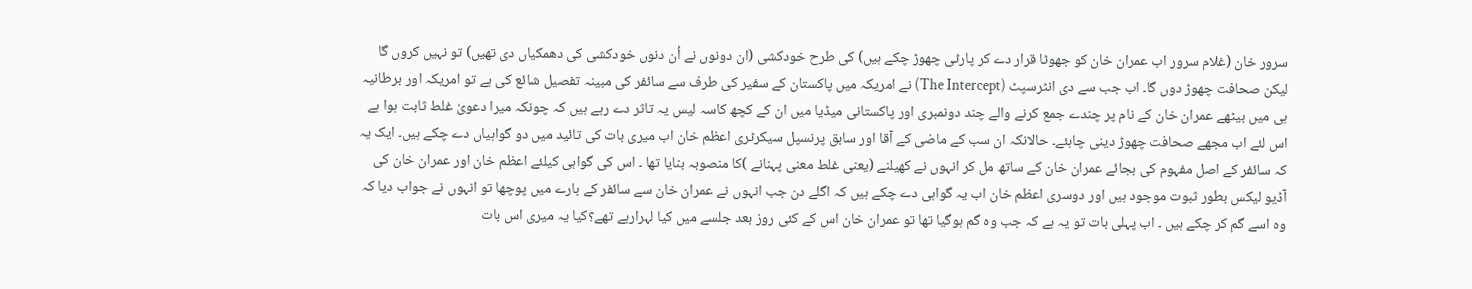سرور خان (غلام سرور اب عمران خان کو جھوٹا قرار دے کر پارٹی چھوڑ چکے ہیں) کی طرح خودکشی (ان دونوں نے اُن دنوں خودکشی کی دھمکیاں دی تھیں) تو نہیں کروں گا لیکن صحافت چھوڑ دوں گا۔ اب جب سے دی انٹرسپٹ (The Intercept) نے امریکہ میں پاکستان کے سفیر کی طرف سے سائفر کی مبینہ تفصیل شائع کی ہے تو امریکہ اور برطانیہ ہی میں بیٹھے عمران خان کے نام پر چندے جمع کرنے والے چند دونمبری اور پاکستانی میڈیا میں ان کے کچھ کاسہ لیس یہ تاثر دے رہے ہیں کہ چونکہ میرا دعویٰ غلط ثابت ہوا ہے اس لئے اب مجھے صحافت چھوڑ دینی چاہئے۔ حالانکہ ان سب کے ماضی کے آقا اور سابق پرنسپل سیکرٹری اعظم خان اب میری بات کی تائید میں دو گواہیاں دے چکے ہیں۔ ایک یہ کہ سائفر کے اصل مفہوم کی بجائے عمران خان کے ساتھ مل کر انہوں نے کھیلنے (یعنی غلط معنی پہنانے )کا منصوبہ بنایا تھا ۔ اس کی گواہی کیلئے اعظم خان اور عمران خان کی آڈیو لیکس بطور ثبوت موجود ہیں اور دوسری اعظم خان اب یہ گواہی دے چکے ہیں کہ اگلے دن جب انہوں نے عمران خان سے سائفر کے بارے میں پوچھا تو انہوں نے جواب دیا کہ وہ اسے گم کر چکے ہیں ۔ اب پہلی بات تو یہ ہے کہ جب وہ گم ہوگیا تھا تو عمران خان اس کے کئی روز بعد جلسے میں کیا لہرارہے تھے؟کیا یہ میری اس بات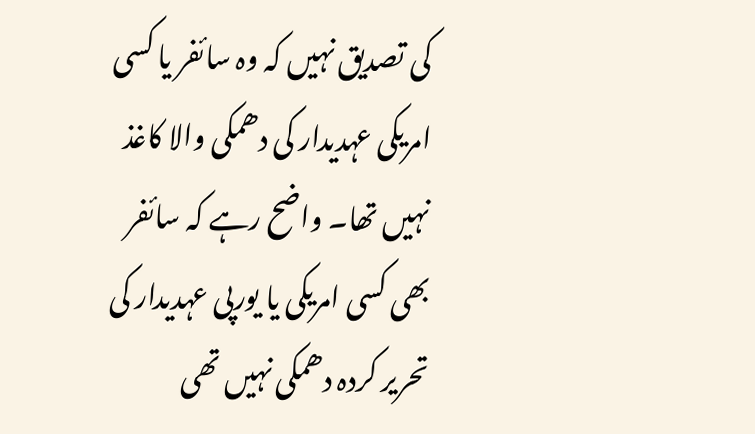کی تصدیق نہیں کہ وہ سائفر یا کسی امریکی عہدیدار کی دھمکی والا کاغذ نہیں تھا۔ واضح رہے کہ سائفر بھی کسی امریکی یا یورپی عہدیدار کی تحریر کردہ دھمکی نہیں تھی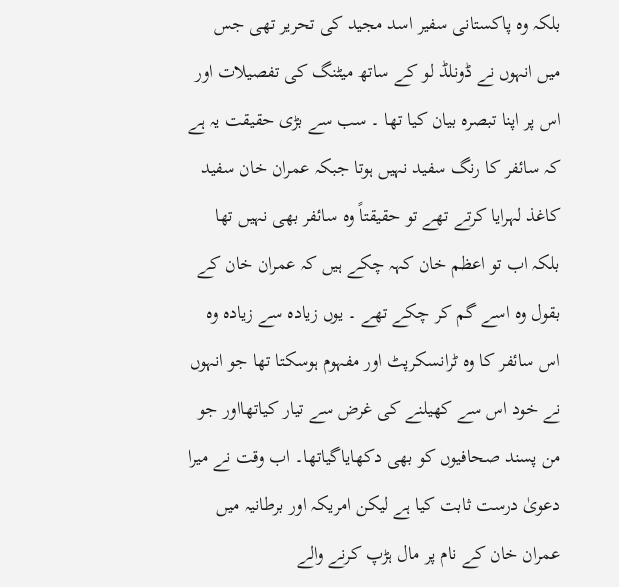بلکہ وہ پاکستانی سفیر اسد مجید کی تحریر تھی جس میں انہوں نے ڈونلڈ لو کے ساتھ میٹنگ کی تفصیلات اور اس پر اپنا تبصرہ بیان کیا تھا ۔ سب سے بڑی حقیقت یہ ہے کہ سائفر کا رنگ سفید نہیں ہوتا جبکہ عمران خان سفید کاغذ لہرایا کرتے تھے تو حقیقتاً وہ سائفر بھی نہیں تھا بلکہ اب تو اعظم خان کہہ چکے ہیں کہ عمران خان کے بقول وہ اسے گم کر چکے تھے ۔ یوں زیادہ سے زیادہ وہ اس سائفر کا وہ ٹرانسکرپٹ اور مفہوم ہوسکتا تھا جو انہوں نے خود اس سے کھیلنے کی غرض سے تیار کیاتھااور جو من پسند صحافیوں کو بھی دکھایاگیاتھا۔ اب وقت نے میرا دعویٰ درست ثابت کیا ہے لیکن امریکہ اور برطانیہ میں عمران خان کے نام پر مال ہڑپ کرنے والے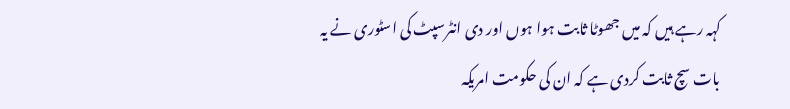کہہ رہے ہیں کہ میں جھوٹا ثابت ہوا ہوں اور دی انٹرسپٹ کی اسٹوری نے یہ بات سچ ثابت کردی ہے کہ ان کی حکومت امریکہ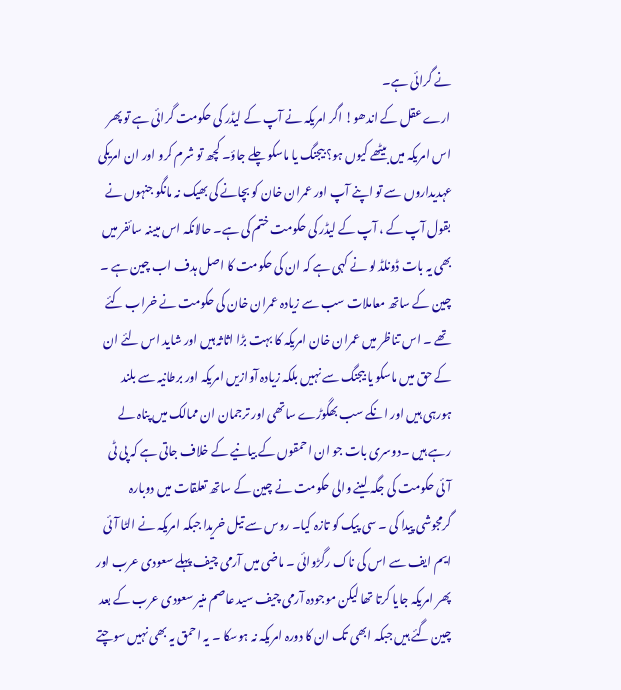نے گرائی ہے۔
ارے عقل کے اندھو! اگر امریکہ نے آپ کے لیڈر کی حکومت گرائی ہے تو پھر اس امریکہ میں بیٹھے کیوں ہو؟ بیجنگ یا ماسکو چلے جاؤ۔ کچھ تو شرم کرو اور ان امریکی عہدیداروں سے تو اپنے آپ اور عمران خان کو بچانے کی بھیک نہ مانگو جنہوں نے بقول آپ کے ، آپ کے لیڈر کی حکومت ختم کی ہے۔ حالانکہ اس مبینہ سائفر میں بھی یہ بات ڈونلڈ لو نے کہی ہے کہ ان کی حکومت کا اصل ہدف اب چین ہے ۔ چین کے ساتھ معاملات سب سے زیادہ عمران خان کی حکومت نے خراب کئے تھے ۔ اس تناظر میں عمران خان امریکہ کا بہت بڑا اثاثہ ہیں اور شاید اس لئے ان کے حق میں ماسکو یا بیجنگ سے نہیں بلکہ زیادہ آوازیں امریکہ اور برطانیہ سے بلند ہورہی ہیں اور انکے سب بھگوڑے ساتھی اور ترجمان ان ممالک میں پناہ لے رہے ہیں ۔دوسری بات جو ان احمقوں کے بیانیے کے خلاف جاتی ہے کہ پی ٹی آئی حکومت کی جگہ لینے والی حکومت نے چین کے ساتھ تعلقات میں دوبارہ گرمجوشی پیدا کی ۔ سی پیک کو تازہ کیا۔ روس سے تیل خریدا جبکہ امریکہ نے الٹا آئی ایم ایف سے اس کی ناک رگڑوائی ۔ ماضی میں آرمی چیف پہلے سعودی عرب اور پھر امریکہ جایا کرتا تھا لیکن موجودہ آرمی چیف سید عاصم منیر سعودی عرب کے بعد چین گئے ہیں جبکہ ابھی تک ان کا دورہ امریکہ نہ ہوسکا ۔ یہ احمق یہ بھی نہیں سوچتے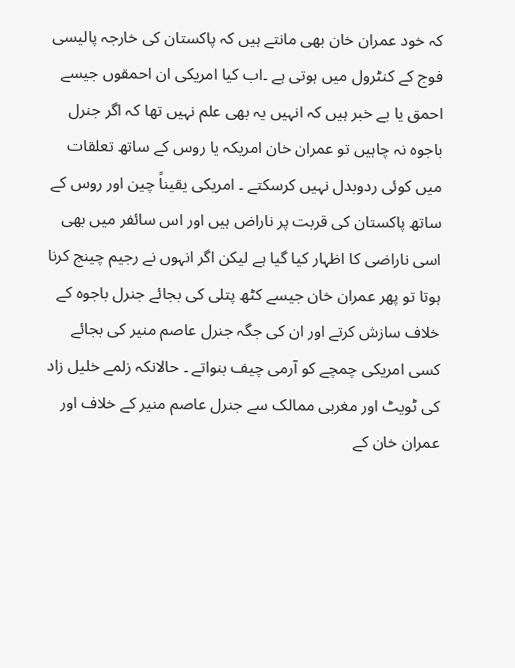کہ خود عمران خان بھی مانتے ہیں کہ پاکستان کی خارجہ پالیسی فوج کے کنٹرول میں ہوتی ہے ۔اب کیا امریکی ان احمقوں جیسے احمق یا بے خبر ہیں کہ انہیں یہ بھی علم نہیں تھا کہ اگر جنرل باجوہ نہ چاہیں تو عمران خان امریکہ یا روس کے ساتھ تعلقات میں کوئی ردوبدل نہیں کرسکتے ۔ امریکی یقیناً چین اور روس کے ساتھ پاکستان کی قربت پر ناراض ہیں اور اس سائفر میں بھی اسی ناراضی کا اظہار کیا گیا ہے لیکن اگر انہوں نے رجیم چینج کرنا ہوتا تو پھر عمران خان جیسے کٹھ پتلی کی بجائے جنرل باجوہ کے خلاف سازش کرتے اور ان کی جگہ جنرل عاصم منیر کی بجائے کسی امریکی چمچے کو آرمی چیف بنواتے ۔ حالانکہ زلمے خلیل زاد کی ٹویٹ اور مغربی ممالک سے جنرل عاصم منیر کے خلاف اور عمران خان کے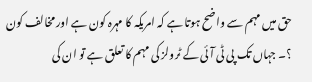حق میں مہم سے واضح ہوتا ہے کہ امریکہ کا مہرہ کون ہے اور مخالف کون ؟۔ جہاں تک پی ٹی آئی کے ٹرولز کی مہم کا تعلق ہے تو ان کی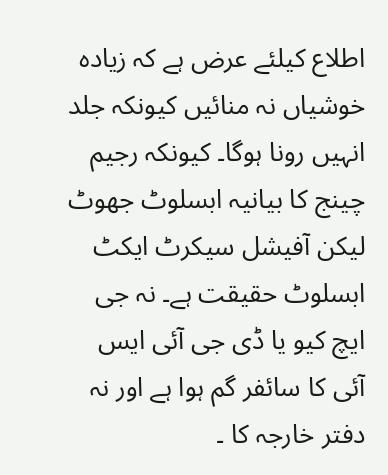اطلاع کیلئے عرض ہے کہ زیادہ خوشیاں نہ منائیں کیونکہ جلد انہیں رونا ہوگا۔ کیونکہ رجیم چینج کا بیانیہ ابسلوٹ جھوٹ لیکن آفیشل سیکرٹ ایکٹ ابسلوٹ حقیقت ہے۔ نہ جی ایچ کیو یا ڈی جی آئی ایس آئی کا سائفر گم ہوا ہے اور نہ دفتر خارجہ کا ۔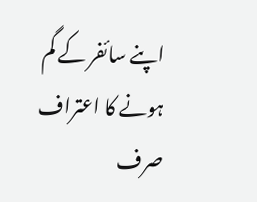اپنے سائفر کے گم ہونے کا اعتراف صرف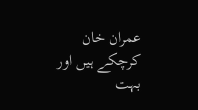عمران خان کرچکے ہیں اور بہت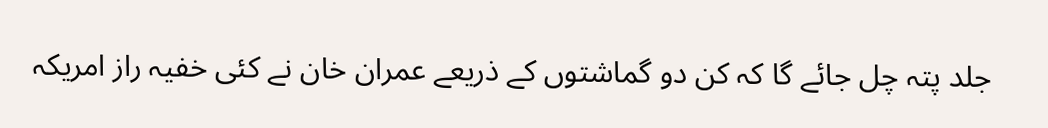جلد پتہ چل جائے گا کہ کن دو گماشتوں کے ذریعے عمران خان نے کئی خفیہ راز امریکہ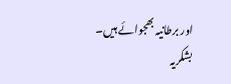اور برطانیہ بھجوائے ہیں۔
بشکریہ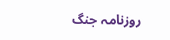روزنامہ جنگ